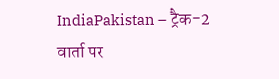IndiaPakistan – ट्रैक-2 वार्ता पर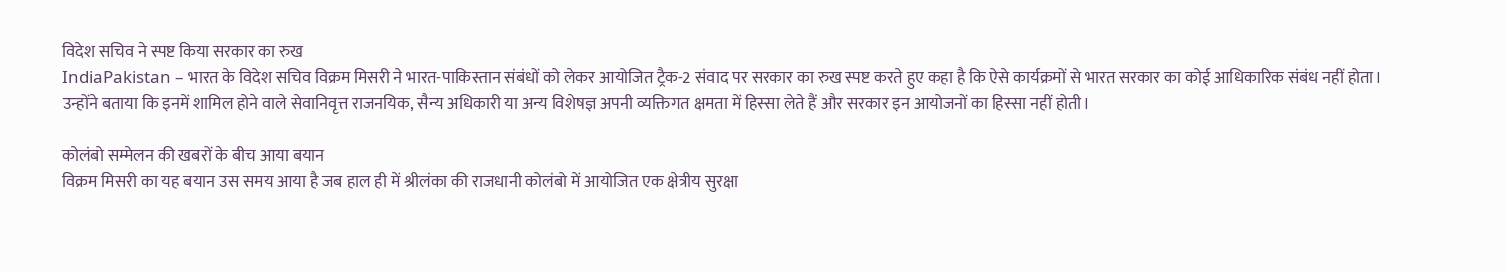विदेश सचिव ने स्पष्ट किया सरकार का रुख
IndiaPakistan – भारत के विदेश सचिव विक्रम मिसरी ने भारत-पाकिस्तान संबंधों को लेकर आयोजित ट्रैक-2 संवाद पर सरकार का रुख स्पष्ट करते हुए कहा है कि ऐसे कार्यक्रमों से भारत सरकार का कोई आधिकारिक संबंध नहीं होता। उन्होंने बताया कि इनमें शामिल होने वाले सेवानिवृत्त राजनयिक, सैन्य अधिकारी या अन्य विशेषज्ञ अपनी व्यक्तिगत क्षमता में हिस्सा लेते हैं और सरकार इन आयोजनों का हिस्सा नहीं होती।

कोलंबो सम्मेलन की खबरों के बीच आया बयान
विक्रम मिसरी का यह बयान उस समय आया है जब हाल ही में श्रीलंका की राजधानी कोलंबो में आयोजित एक क्षेत्रीय सुरक्षा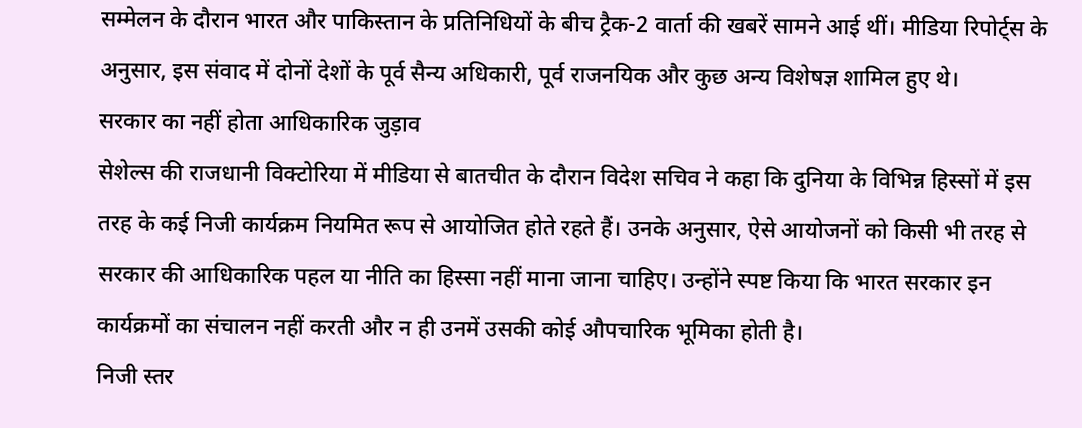सम्मेलन के दौरान भारत और पाकिस्तान के प्रतिनिधियों के बीच ट्रैक-2 वार्ता की खबरें सामने आई थीं। मीडिया रिपोर्ट्स के अनुसार, इस संवाद में दोनों देशों के पूर्व सैन्य अधिकारी, पूर्व राजनयिक और कुछ अन्य विशेषज्ञ शामिल हुए थे।
सरकार का नहीं होता आधिकारिक जुड़ाव
सेशेल्स की राजधानी विक्टोरिया में मीडिया से बातचीत के दौरान विदेश सचिव ने कहा कि दुनिया के विभिन्न हिस्सों में इस तरह के कई निजी कार्यक्रम नियमित रूप से आयोजित होते रहते हैं। उनके अनुसार, ऐसे आयोजनों को किसी भी तरह से सरकार की आधिकारिक पहल या नीति का हिस्सा नहीं माना जाना चाहिए। उन्होंने स्पष्ट किया कि भारत सरकार इन कार्यक्रमों का संचालन नहीं करती और न ही उनमें उसकी कोई औपचारिक भूमिका होती है।
निजी स्तर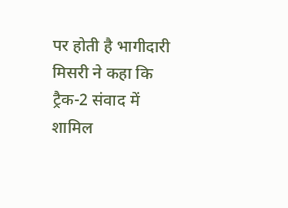पर होती है भागीदारी
मिसरी ने कहा कि ट्रैक-2 संवाद में शामिल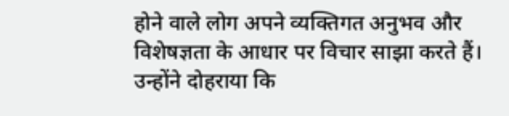होने वाले लोग अपने व्यक्तिगत अनुभव और विशेषज्ञता के आधार पर विचार साझा करते हैं। उन्होंने दोहराया कि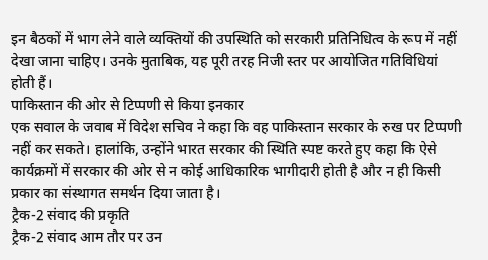इन बैठकों में भाग लेने वाले व्यक्तियों की उपस्थिति को सरकारी प्रतिनिधित्व के रूप में नहीं देखा जाना चाहिए। उनके मुताबिक, यह पूरी तरह निजी स्तर पर आयोजित गतिविधियां होती हैं।
पाकिस्तान की ओर से टिप्पणी से किया इनकार
एक सवाल के जवाब में विदेश सचिव ने कहा कि वह पाकिस्तान सरकार के रुख पर टिप्पणी नहीं कर सकते। हालांकि, उन्होंने भारत सरकार की स्थिति स्पष्ट करते हुए कहा कि ऐसे कार्यक्रमों में सरकार की ओर से न कोई आधिकारिक भागीदारी होती है और न ही किसी प्रकार का संस्थागत समर्थन दिया जाता है।
ट्रैक-2 संवाद की प्रकृति
ट्रैक-2 संवाद आम तौर पर उन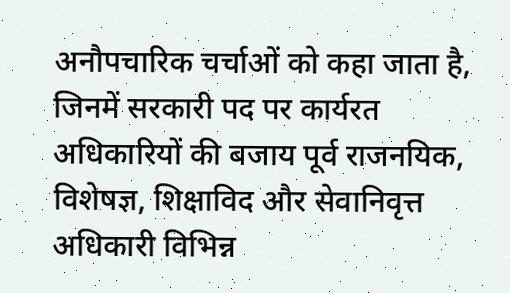अनौपचारिक चर्चाओं को कहा जाता है, जिनमें सरकारी पद पर कार्यरत अधिकारियों की बजाय पूर्व राजनयिक, विशेषज्ञ, शिक्षाविद और सेवानिवृत्त अधिकारी विभिन्न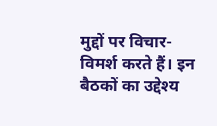मुद्दों पर विचार-विमर्श करते हैं। इन बैठकों का उद्देश्य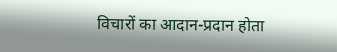विचारों का आदान-प्रदान होता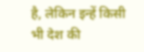है, लेकिन इन्हें किसी भी देश की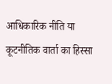आधिकारिक नीति या कूटनीतिक वार्ता का हिस्सा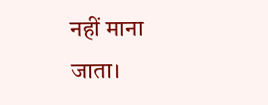नहीं माना जाता।